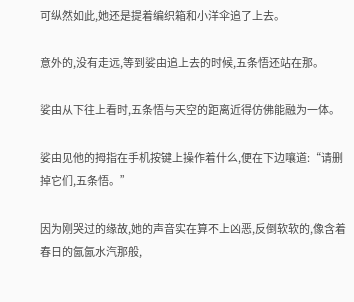可纵然如此,她还是提着编织箱和小洋伞追了上去。

意外的,没有走远,等到娑由追上去的时候,五条悟还站在那。

娑由从下往上看时,五条悟与天空的距离近得仿佛能融为一体。

娑由见他的拇指在手机按键上操作着什么,便在下边嚷道:“请删掉它们,五条悟。”

因为刚哭过的缘故,她的声音实在算不上凶恶,反倒软软的,像含着春日的氤氤水汽那般,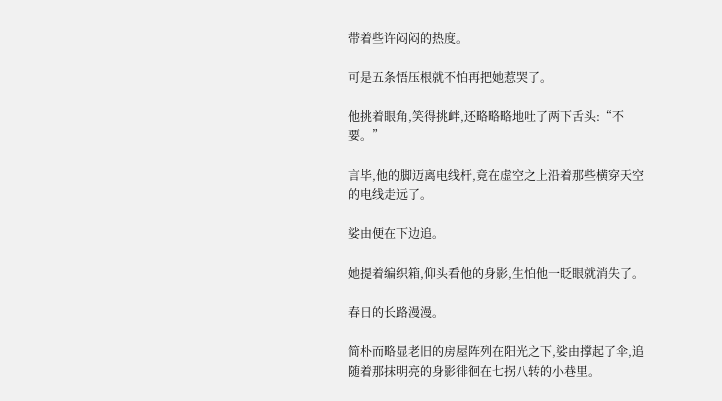带着些许闷闷的热度。

可是五条悟压根就不怕再把她惹哭了。

他挑着眼角,笑得挑衅,还略略略地吐了两下舌头:“不要。”

言毕,他的脚迈离电线杆,竟在虚空之上沿着那些横穿天空的电线走远了。

娑由便在下边追。

她提着编织箱,仰头看他的身影,生怕他一眨眼就消失了。

春日的长路漫漫。

简朴而略显老旧的房屋阵列在阳光之下,娑由撑起了伞,追随着那抹明亮的身影徘徊在七拐八转的小巷里。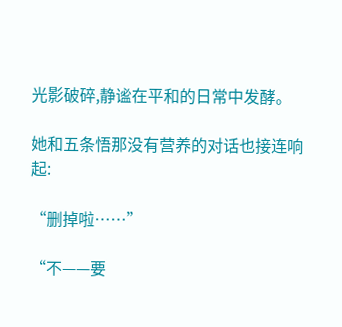光影破碎,静谧在平和的日常中发酵。

她和五条悟那没有营养的对话也接连响起:

“删掉啦……”

“不——要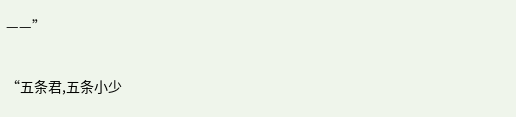——”

“五条君,五条小少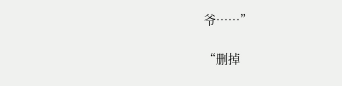爷……”

“删掉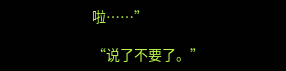啦……”

“说了不要了。”